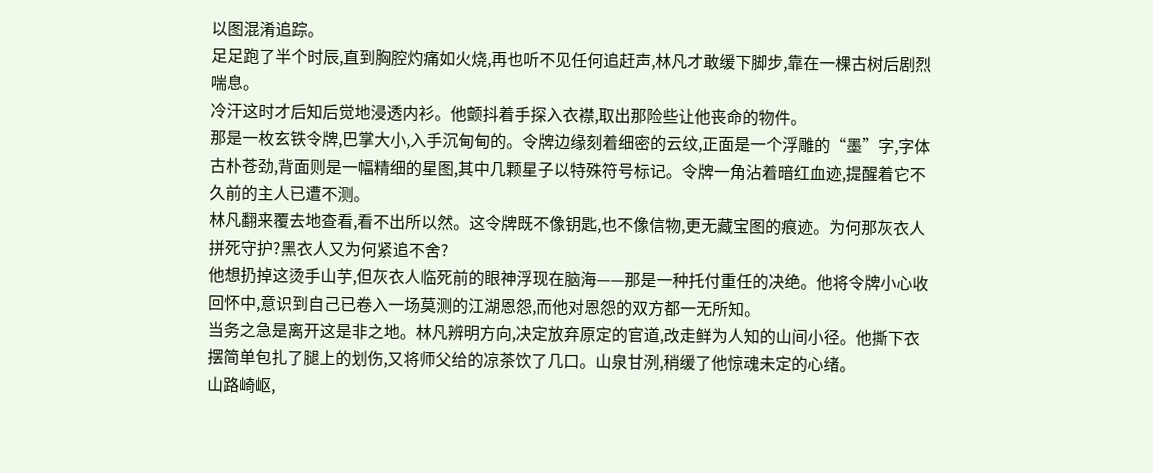以图混淆追踪。
足足跑了半个时辰,直到胸腔灼痛如火烧,再也听不见任何追赶声,林凡才敢缓下脚步,靠在一棵古树后剧烈喘息。
冷汗这时才后知后觉地浸透内衫。他颤抖着手探入衣襟,取出那险些让他丧命的物件。
那是一枚玄铁令牌,巴掌大小,入手沉甸甸的。令牌边缘刻着细密的云纹,正面是一个浮雕的“墨”字,字体古朴苍劲,背面则是一幅精细的星图,其中几颗星子以特殊符号标记。令牌一角沾着暗红血迹,提醒着它不久前的主人已遭不测。
林凡翻来覆去地查看,看不出所以然。这令牌既不像钥匙,也不像信物,更无藏宝图的痕迹。为何那灰衣人拼死守护?黑衣人又为何紧追不舍?
他想扔掉这烫手山芋,但灰衣人临死前的眼神浮现在脑海——那是一种托付重任的决绝。他将令牌小心收回怀中,意识到自己已卷入一场莫测的江湖恩怨,而他对恩怨的双方都一无所知。
当务之急是离开这是非之地。林凡辨明方向,决定放弃原定的官道,改走鲜为人知的山间小径。他撕下衣摆简单包扎了腿上的划伤,又将师父给的凉茶饮了几口。山泉甘洌,稍缓了他惊魂未定的心绪。
山路崎岖,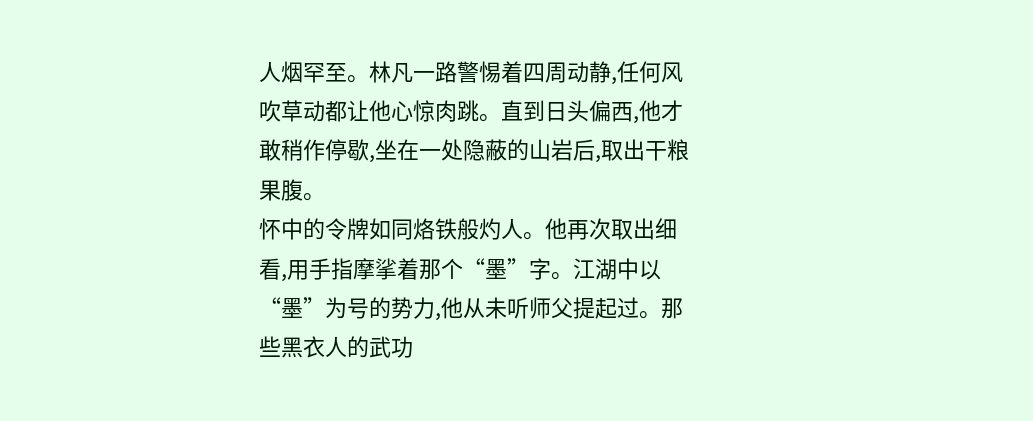人烟罕至。林凡一路警惕着四周动静,任何风吹草动都让他心惊肉跳。直到日头偏西,他才敢稍作停歇,坐在一处隐蔽的山岩后,取出干粮果腹。
怀中的令牌如同烙铁般灼人。他再次取出细看,用手指摩挲着那个“墨”字。江湖中以“墨”为号的势力,他从未听师父提起过。那些黑衣人的武功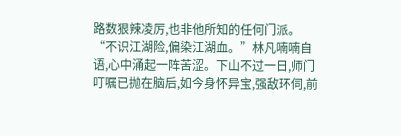路数狠辣凌厉,也非他所知的任何门派。
“不识江湖险,偏染江湖血。”林凡喃喃自语,心中涌起一阵苦涩。下山不过一日,师门叮嘱已抛在脑后,如今身怀异宝,强敌环伺,前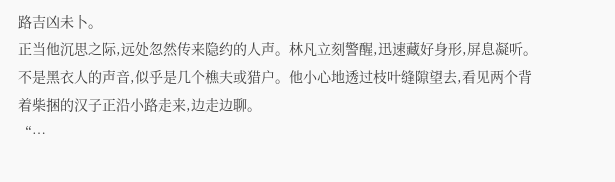路吉凶未卜。
正当他沉思之际,远处忽然传来隐约的人声。林凡立刻警醒,迅速藏好身形,屏息凝听。
不是黑衣人的声音,似乎是几个樵夫或猎户。他小心地透过枝叶缝隙望去,看见两个背着柴捆的汉子正沿小路走来,边走边聊。
“…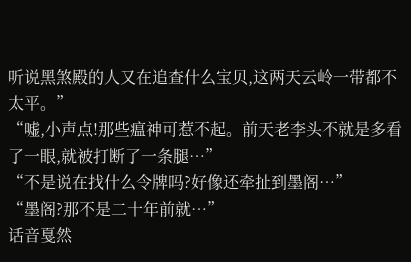听说黑煞殿的人又在追查什么宝贝,这两天云岭一带都不太平。”
“嘘,小声点!那些瘟神可惹不起。前天老李头不就是多看了一眼,就被打断了一条腿…”
“不是说在找什么令牌吗?好像还牵扯到墨阁…”
“墨阁?那不是二十年前就…”
话音戛然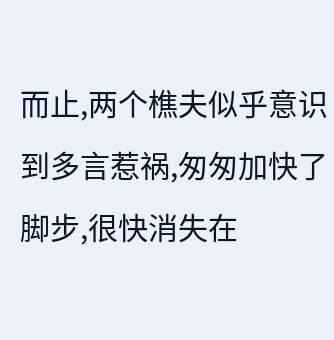而止,两个樵夫似乎意识到多言惹祸,匆匆加快了脚步,很快消失在